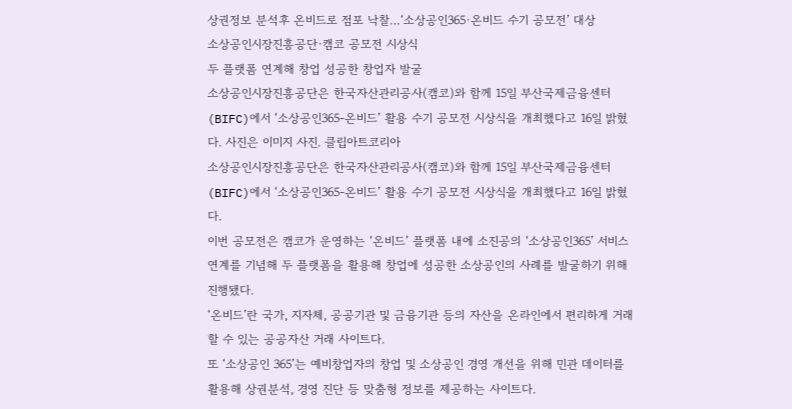상권정보 분석후 온비드로 점포 낙찰…‘소상공인365·온비드 수기 공모전’ 대상
소상공인시장진흥공단·캠코 공모전 시상식
두 플랫폼 연계해 창업 성공한 창업자 발굴
소상공인시장진흥공단은 한국자산관리공사(캠코)와 함께 15일 부산국제금융센터(BIFC)에서 ‘소상공인365-온비드’ 활용 수기 공모전 시상식을 개최했다고 16일 밝혔다. 사진은 이미지 사진. 클립아트코리아
소상공인시장진흥공단은 한국자산관리공사(캠코)와 함께 15일 부산국제금융센터(BIFC)에서 ‘소상공인365-온비드’ 활용 수기 공모전 시상식을 개최했다고 16일 밝혔다.
이번 공모전은 캠코가 운영하는 ‘온비드’ 플랫폼 내에 소진공의 ‘소상공인365’ 서비스 연계를 기념해 두 플랫폼을 활용해 창업에 성공한 소상공인의 사례를 발굴하기 위해 진행됐다.
‘온비드’란 국가, 지자체, 공공기관 및 금융기관 등의 자산을 온라인에서 편리하게 거래할 수 있는 공공자산 거래 사이트다.
또 ‘소상공인 365’는 예비창업자의 창업 및 소상공인 경영 개선을 위해 민관 데이터를 활용해 상권분석, 경영 진단 등 맞춤형 정보를 제공하는 사이트다.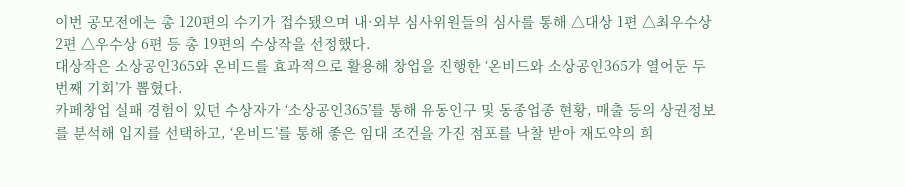이번 공모전에는 총 120편의 수기가 접수됐으며 내·외부 심사위원들의 심사를 통해 △대상 1편 △최우수상 2편 △우수상 6편 등 총 19편의 수상작을 선정했다.
대상작은 소상공인365와 온비드를 효과적으로 활용해 창업을 진행한 ‘온비드와 소상공인365가 열어둔 두 번째 기회’가 뽑혔다.
카페창업 실패 경험이 있던 수상자가 ‘소상공인365’를 통해 유동인구 및 동종업종 현황, 매출 등의 상권정보를 분석해 입지를 선택하고, ‘온비드’를 통해 좋은 임대 조건을 가진 점포를 낙찰 받아 재도약의 희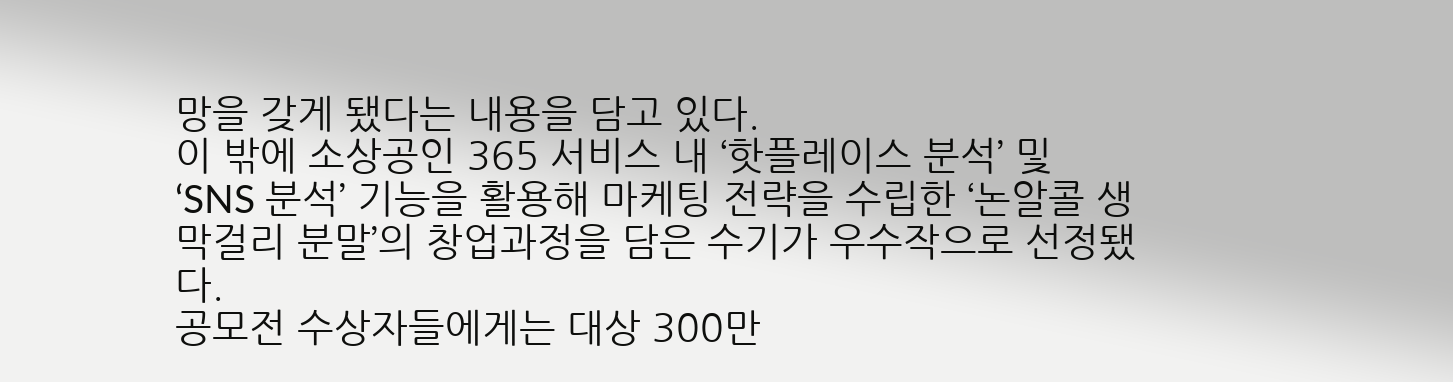망을 갖게 됐다는 내용을 담고 있다.
이 밖에 소상공인 365 서비스 내 ‘핫플레이스 분석’ 및 ‘SNS 분석’ 기능을 활용해 마케팅 전략을 수립한 ‘논알콜 생막걸리 분말’의 창업과정을 담은 수기가 우수작으로 선정됐다.
공모전 수상자들에게는 대상 300만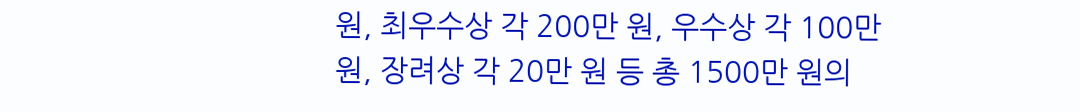원, 최우수상 각 200만 원, 우수상 각 100만 원, 장려상 각 20만 원 등 총 1500만 원의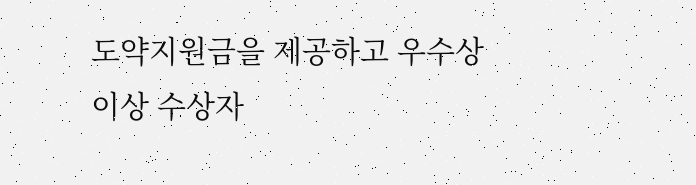도약지원금을 제공하고 우수상 이상 수상자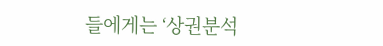들에게는 ‘상권분석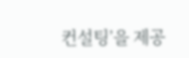컨설팅’을 제공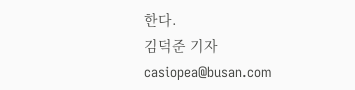한다.
김덕준 기자 casiopea@busan.com